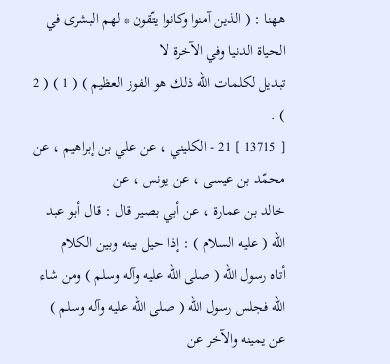ههنا : ( الذين آمنوا وكانوا يتّقون * لهم البشرى في الحياة الدنيا وفي الآخرة لا
تبديل لكلمات الله ذلك هو الفوز العظيم ) ( 1 ) ( 2 ) .
[ 13715 ] 21 - الكليني ، عن علي بن إبراهيم ، عن محمّد بن عيسى ، عن يونس ، عن
خالد بن عمارة ، عن أبي بصير قال : قال أبو عبد الله ( عليه السلام ) : إذا حيل بينه وبين الكلام
أتاه رسول الله ( صلى الله عليه وآله وسلم ) ومن شاء الله فجلس رسول الله ( صلى الله عليه وآله وسلم ) عن يمينه والآخر عن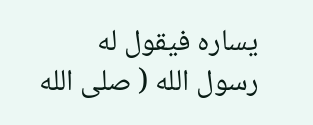يساره فيقول له رسول الله ( صلى الله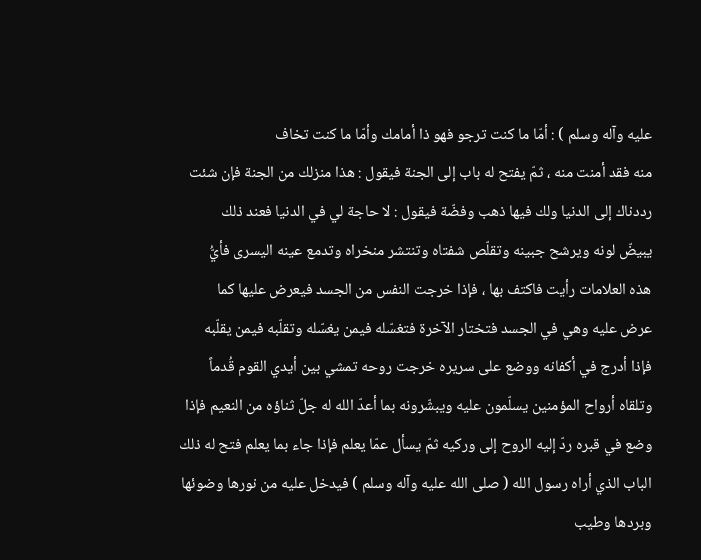عليه وآله وسلم ) : أمّا ما كنت ترجو فهو ذا أمامك وأمّا ما كنت تخاف
منه فقد أمنت منه ، ثمّ يفتح له باب إلى الجنة فيقول : هذا منزلك من الجنة فإن شئت
رددناك إلى الدنيا ولك فيها ذهب وفضّة فيقول : لا حاجة لي في الدنيا فعند ذلك
يبيضّ لونه ويرشح جبينه وتقلّص شفتاه وتنتشر منخراه وتدمع عينه اليسرى فأيُّ
هذه العلامات رأيت فاكتف بها ، فإذا خرجت النفس من الجسد فيعرض عليها كما
عرض عليه وهي في الجسد فتختار الآخرة فتغسّله فيمن يغسّله وتقلّبه فيمن يقلّبه
فإذا أدرج في أكفانه ووضع على سريره خرجت روحه تمشي بين أيدي القوم قُدماً
وتلقاه أرواح المؤمنين يسلّمون عليه ويبشّرونه بما أعدّ الله له جلّ ثناؤه من النعيم فإذا
وضع في قبره ردّ إليه الروح إلى وركيه ثمّ يسأل عمّا يعلم فإذا جاء بما يعلم فتح له ذلك
الباب الذي أراه رسول الله ( صلى الله عليه وآله وسلم ) فيدخل عليه من نورها وضوئها وبردها وطيب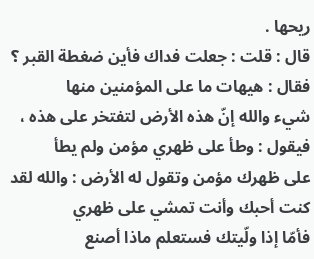ريحها .
قال : قلت : جعلت فداك فأين ضغطة القبر ؟ فقال : هيهات ما على المؤمنين منها
شيء والله إنّ هذه الأرض لتفتخر على هذه ، فيقول : وطأ على ظهري مؤمن ولم يطأ
على ظهرك مؤمن وتقول له الأرض : والله لقد كنت أحبك وأنت تمشي على ظهري
فأمّا إذا ولّيتك فستعلم ماذا أصنع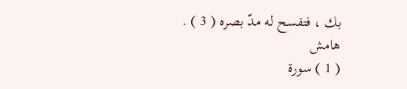بك ، فتفسح له مدّ بصره ( 3 ) .
هامش
( 1 ) سورة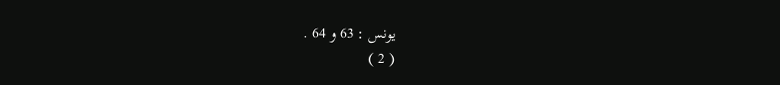يونس : 63 و 64 .
( 2 )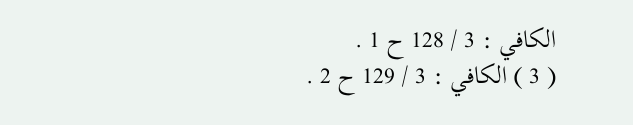الكافي : 3 / 128 ح 1 .
( 3 ) الكافي : 3 / 129 ح 2 .